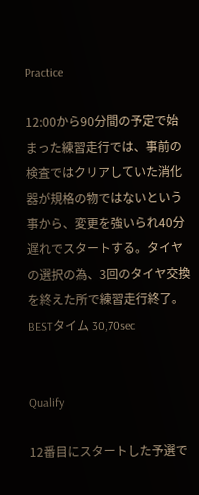Practice

12:00から90分間の予定で始まった練習走行では、事前の検査ではクリアしていた消化器が規格の物ではないという事から、変更を強いられ40分遅れでスタートする。タイヤの選択の為、3回のタイヤ交換を終えた所で練習走行終了。
BESTタイム 30,70sec


Qualify

12番目にスタートした予選で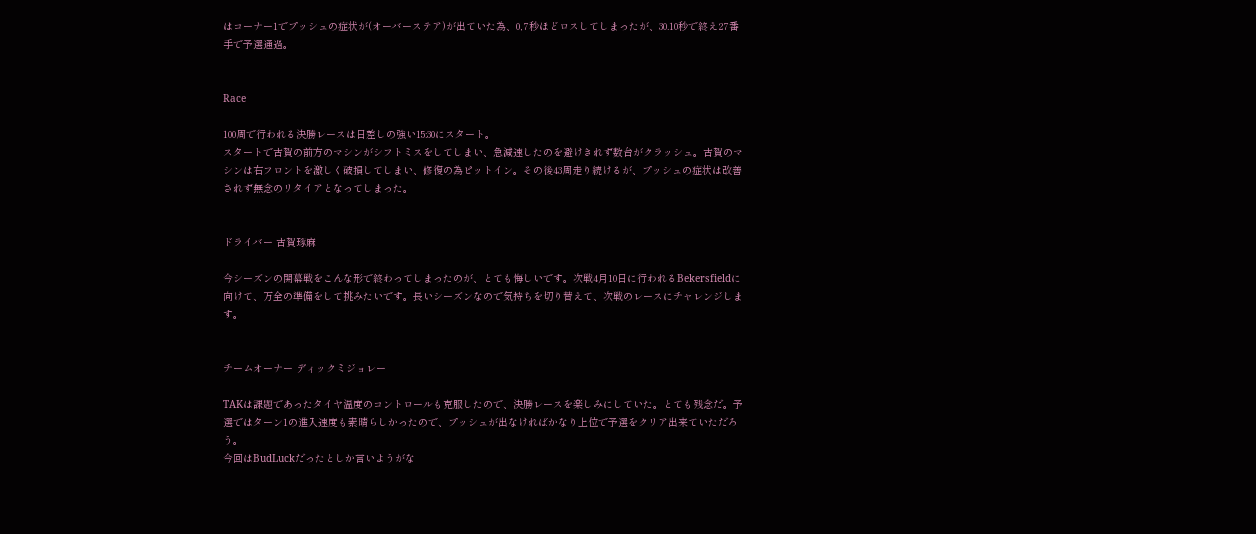はコーナー1でプッシュの症状が(オーバーステア)が出ていた為、0,7秒ほどロスしてしまったが、30.10秒で終え27番手で予選通過。


Race

100周で行われる決勝レースは日差しの強い15:30にスタート。
スタートで古賀の前方のマシンがシフトミスをしてしまい、急減速したのを避けきれず数台がクラッシュ。古賀のマシンは右フロントを激しく破損してしまい、修復の為ピットイン。その後43周走り続けるが、プッシュの症状は改善されず無念のリタイアとなってしまった。


ドライバー 古賀琢麻

今シーズンの開幕戦をこんな形で終わってしまったのが、とても悔しいです。次戦4月10日に行われるBekersfieldに向けて、万全の準備をして挑みたいです。長いシーズンなので気持ちを切り替えて、次戦のレースにチャレンジします。


チームオーナー ディックミジョレー

TAKは課題であったタイヤ温度のコントロールも克服したので、決勝レースを楽しみにしていた。とても残念だ。予選ではターン1の進入速度も素晴らしかったので、プッシュが出なければかなり上位で予選をクリア出来ていただろう。
今回はBudLuckだったとしか言いようがな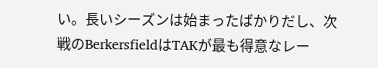い。長いシーズンは始まったばかりだし、次戦のBerkersfieldはTAKが最も得意なレー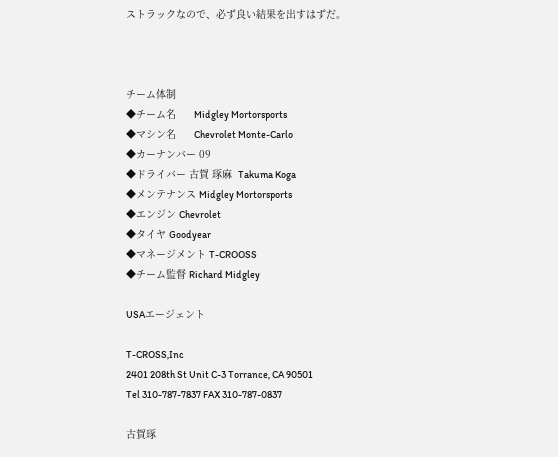ストラックなので、必ず良い結果を出すはずだ。



チーム体制
◆チーム名      Midgley Mortorsports
◆マシン名      Chevrolet Monte-Carlo
◆カーナンバー 09
◆ドライバー 古賀 琢麻  Takuma Koga
◆メンテナンス Midgley Mortorsports
◆エンジン Chevrolet
◆タイヤ Goodyear
◆マネージメント T-CROOSS
◆チーム監督 Richard Midgley

USAエージェント

T-CROSS,Inc
2401 208th St Unit C-3 Torrance, CA 90501
Tel 310-787-7837 FAX 310-787-0837

古賀琢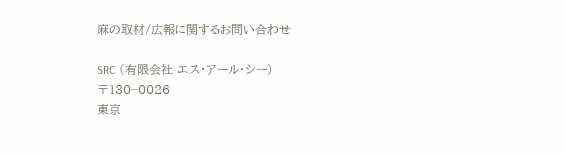麻の取材/広報に関するお問い合わせ

SRC (有限会社 エス・アール・シー)
〒130−0026
東京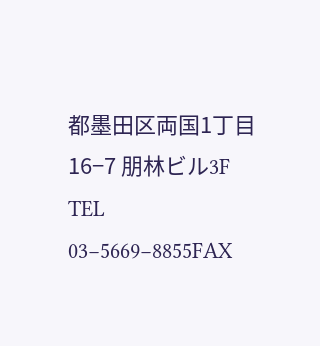都墨田区両国1丁目16−7 朋林ビル3F
TEL 03−5669−8855FAX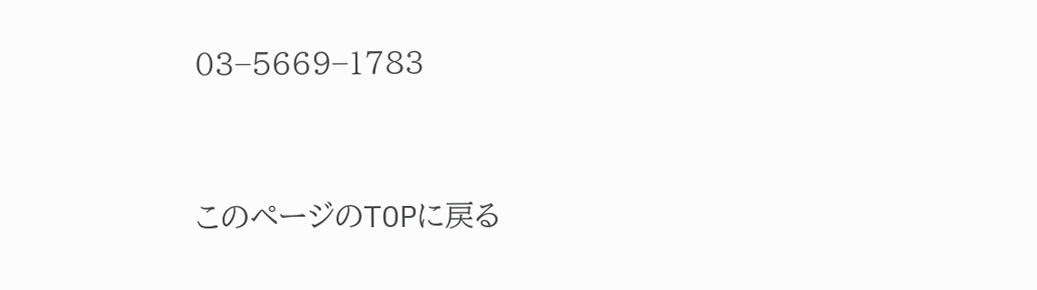03−5669−1783


このページのTOPに戻る